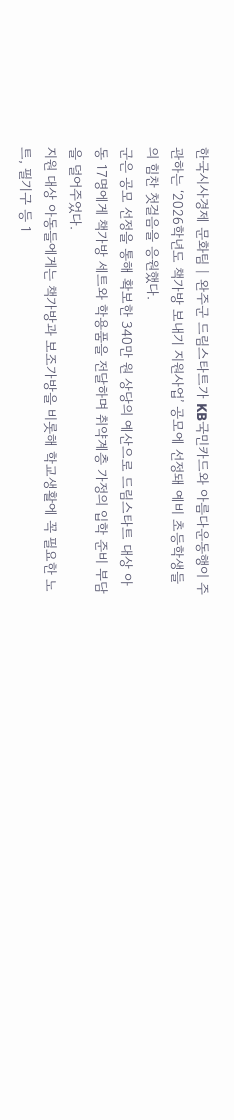한국시사경제 문화팀 | 완주군 드림스타트가 KB국민카드와 아름다운동행이 주관하는 ‘2026학년도 책가방 보내기 지원사업’ 공모에 선정돼 예비 초등학생들의 힘찬 첫걸음을 응원했다.
군은 공모 선정을 통해 확보한 340만 원 상당의 예산으로 드림스타트 대상 아동 17명에게 책가방 세트와 학용품을 전달하며 취약계층 가정의 입학 준비 부담을 덜어주었다.
지원 대상 아동들에게는 책가방과 보조가방을 비롯해 학교생활에 꼭 필요한 노트, 필기구 등 1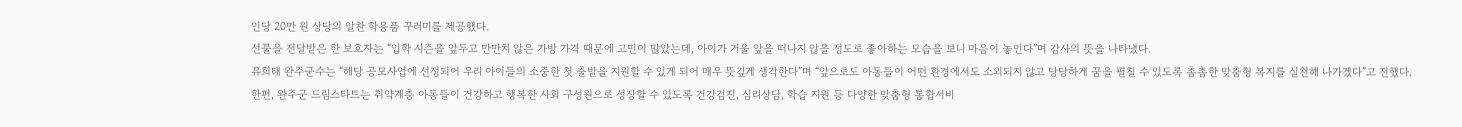인당 20만 원 상당의 알찬 학용품 꾸러미를 제공했다.
선물을 전달받은 한 보호자는 “입학 시즌을 앞두고 만만치 않은 가방 가격 때문에 고민이 많았는데, 아이가 거울 앞을 떠나지 않을 정도로 좋아하는 모습을 보니 마음이 놓인다”며 감사의 뜻을 나타냈다.
유희태 완주군수는 “해당 공모사업에 선정되어 우리 아이들의 소중한 첫 출발을 지원할 수 있게 되어 매우 뜻깊게 생각한다”며 “앞으로도 아동들이 어떤 환경에서도 소외되지 않고 당당하게 꿈을 펼칠 수 있도록 촘촘한 맞춤형 복지를 실천해 나가겠다”고 전했다.
한편, 완주군 드림스타트는 취약계층 아동들이 건강하고 행복한 사회 구성원으로 성장할 수 있도록 건강검진, 심리상담, 학습 지원 등 다양한 맞춤형 통합서비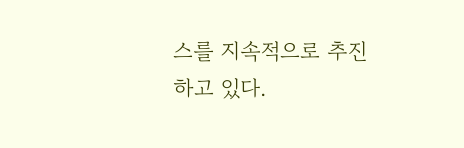스를 지속적으로 추진하고 있다.